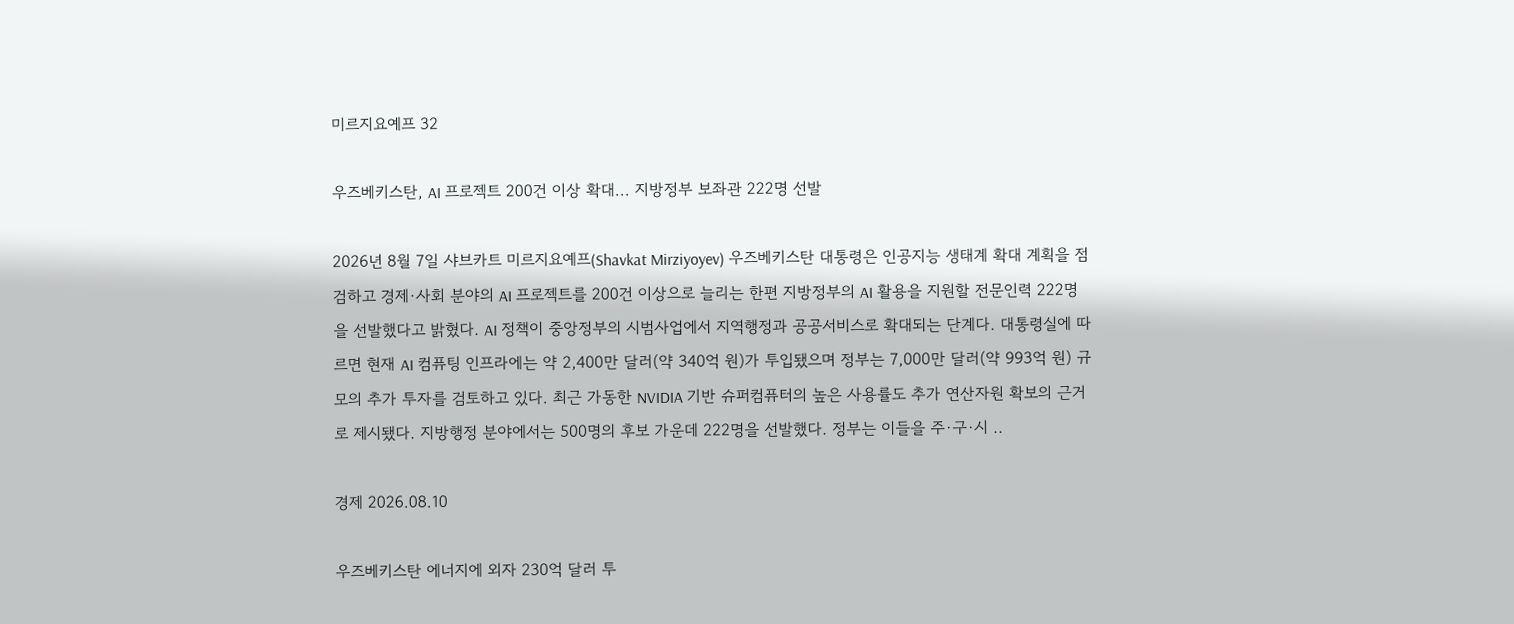미르지요예프 32

우즈베키스탄, AI 프로젝트 200건 이상 확대... 지방정부 보좌관 222명 선발

2026년 8월 7일 샤브카트 미르지요예프(Shavkat Mirziyoyev) 우즈베키스탄 대통령은 인공지능 생태계 확대 계획을 점검하고 경제·사회 분야의 AI 프로젝트를 200건 이상으로 늘리는 한편 지방정부의 AI 활용을 지원할 전문인력 222명을 선발했다고 밝혔다. AI 정책이 중앙정부의 시범사업에서 지역행정과 공공서비스로 확대되는 단계다. 대통령실에 따르면 현재 AI 컴퓨팅 인프라에는 약 2,400만 달러(약 340억 원)가 투입됐으며 정부는 7,000만 달러(약 993억 원) 규모의 추가 투자를 검토하고 있다. 최근 가동한 NVIDIA 기반 슈퍼컴퓨터의 높은 사용률도 추가 연산자원 확보의 근거로 제시됐다. 지방행정 분야에서는 500명의 후보 가운데 222명을 선발했다. 정부는 이들을 주·구·시 ..

경제 2026.08.10

우즈베키스탄 에너지에 외자 230억 달러 투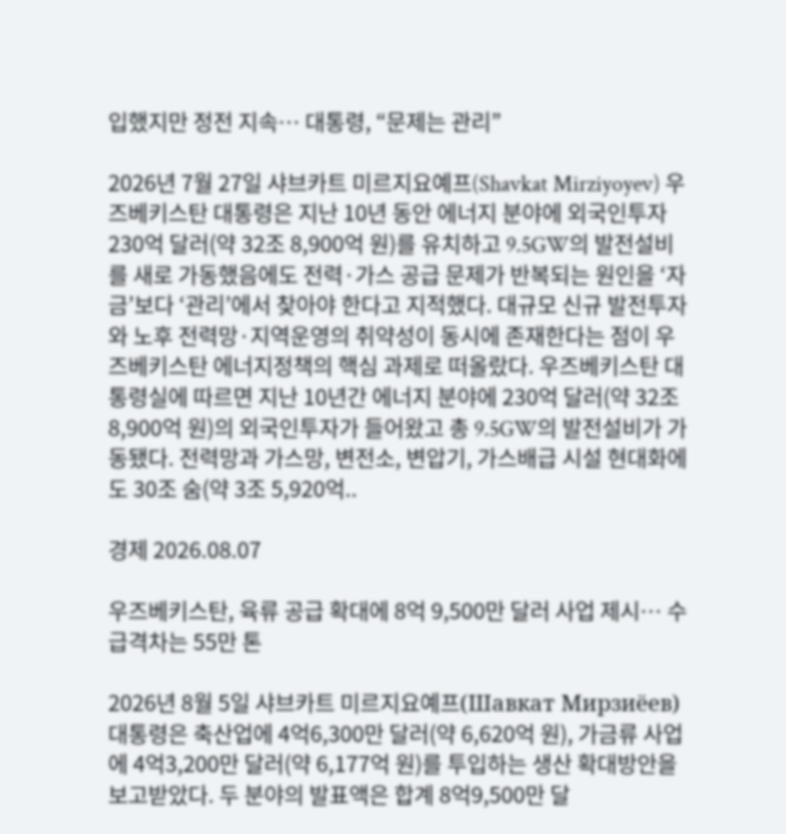입했지만 정전 지속… 대통령, “문제는 관리”

2026년 7월 27일 샤브카트 미르지요예프(Shavkat Mirziyoyev) 우즈베키스탄 대통령은 지난 10년 동안 에너지 분야에 외국인투자 230억 달러(약 32조 8,900억 원)를 유치하고 9.5GW의 발전설비를 새로 가동했음에도 전력·가스 공급 문제가 반복되는 원인을 ‘자금’보다 ‘관리’에서 찾아야 한다고 지적했다. 대규모 신규 발전투자와 노후 전력망·지역운영의 취약성이 동시에 존재한다는 점이 우즈베키스탄 에너지정책의 핵심 과제로 떠올랐다. 우즈베키스탄 대통령실에 따르면 지난 10년간 에너지 분야에 230억 달러(약 32조 8,900억 원)의 외국인투자가 들어왔고 총 9.5GW의 발전설비가 가동됐다. 전력망과 가스망, 변전소, 변압기, 가스배급 시설 현대화에도 30조 숨(약 3조 5,920억..

경제 2026.08.07

우즈베키스탄, 육류 공급 확대에 8억 9,500만 달러 사업 제시… 수급격차는 55만 톤

2026년 8월 5일 샤브카트 미르지요예프(Шавкат Мирзиёев) 대통령은 축산업에 4억6,300만 달러(약 6,620억 원), 가금류 사업에 4억3,200만 달러(약 6,177억 원)를 투입하는 생산 확대방안을 보고받았다. 두 분야의 발표액은 합계 8억9,500만 달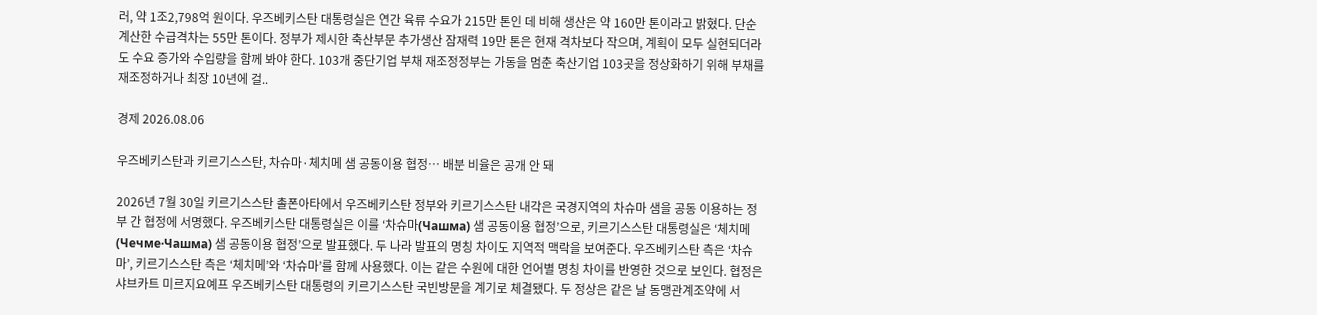러, 약 1조2,798억 원이다. 우즈베키스탄 대통령실은 연간 육류 수요가 215만 톤인 데 비해 생산은 약 160만 톤이라고 밝혔다. 단순 계산한 수급격차는 55만 톤이다. 정부가 제시한 축산부문 추가생산 잠재력 19만 톤은 현재 격차보다 작으며, 계획이 모두 실현되더라도 수요 증가와 수입량을 함께 봐야 한다. 103개 중단기업 부채 재조정정부는 가동을 멈춘 축산기업 103곳을 정상화하기 위해 부채를 재조정하거나 최장 10년에 걸..

경제 2026.08.06

우즈베키스탄과 키르기스스탄, 차슈마·체치메 샘 공동이용 협정… 배분 비율은 공개 안 돼

2026년 7월 30일 키르기스스탄 촐폰아타에서 우즈베키스탄 정부와 키르기스스탄 내각은 국경지역의 차슈마 샘을 공동 이용하는 정부 간 협정에 서명했다. 우즈베키스탄 대통령실은 이를 ‘차슈마(Чашма) 샘 공동이용 협정’으로, 키르기스스탄 대통령실은 ‘체치메(Чечме·Чашма) 샘 공동이용 협정’으로 발표했다. 두 나라 발표의 명칭 차이도 지역적 맥락을 보여준다. 우즈베키스탄 측은 ‘차슈마’, 키르기스스탄 측은 ‘체치메’와 ‘차슈마’를 함께 사용했다. 이는 같은 수원에 대한 언어별 명칭 차이를 반영한 것으로 보인다. 협정은 샤브카트 미르지요예프 우즈베키스탄 대통령의 키르기스스탄 국빈방문을 계기로 체결됐다. 두 정상은 같은 날 동맹관계조약에 서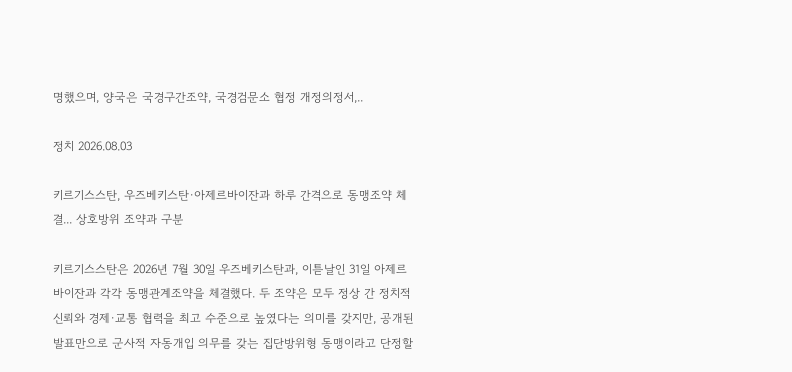명했으며, 양국은 국경구간조약, 국경검문소 협정 개정의정서,..

정치 2026.08.03

키르기스스탄, 우즈베키스탄·아제르바이잔과 하루 간격으로 동맹조약 체결... 상호방위 조약과 구분

키르기스스탄은 2026년 7월 30일 우즈베키스탄과, 이튿날인 31일 아제르바이잔과 각각 동맹관계조약을 체결했다. 두 조약은 모두 정상 간 정치적 신뢰와 경제·교통 협력을 최고 수준으로 높였다는 의미를 갖지만, 공개된 발표만으로 군사적 자동개입 의무를 갖는 집단방위형 동맹이라고 단정할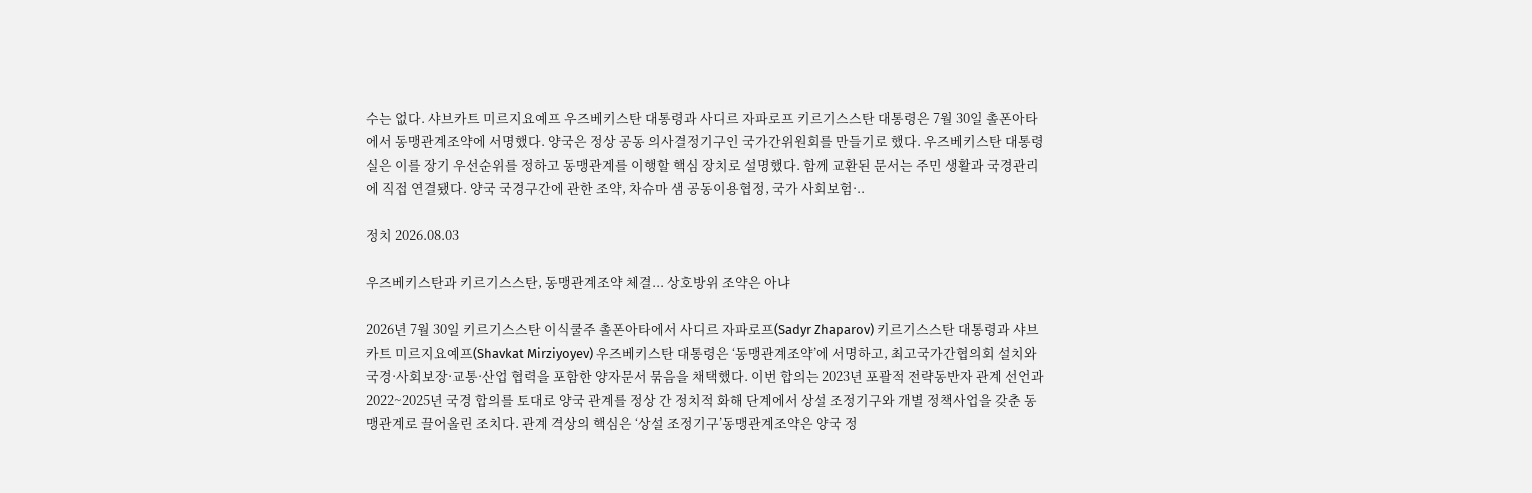수는 없다. 샤브카트 미르지요예프 우즈베키스탄 대통령과 사디르 자파로프 키르기스스탄 대통령은 7월 30일 촐폰아타에서 동맹관계조약에 서명했다. 양국은 정상 공동 의사결정기구인 국가간위원회를 만들기로 했다. 우즈베키스탄 대통령실은 이를 장기 우선순위를 정하고 동맹관계를 이행할 핵심 장치로 설명했다. 함께 교환된 문서는 주민 생활과 국경관리에 직접 연결됐다. 양국 국경구간에 관한 조약, 차슈마 샘 공동이용협정, 국가 사회보험·..

정치 2026.08.03

우즈베키스탄과 키르기스스탄, 동맹관계조약 체결... 상호방위 조약은 아냐

2026년 7월 30일 키르기스스탄 이식쿨주 촐폰아타에서 사디르 자파로프(Sadyr Zhaparov) 키르기스스탄 대통령과 샤브카트 미르지요예프(Shavkat Mirziyoyev) 우즈베키스탄 대통령은 ‘동맹관계조약’에 서명하고, 최고국가간협의회 설치와 국경·사회보장·교통·산업 협력을 포함한 양자문서 묶음을 채택했다. 이번 합의는 2023년 포괄적 전략동반자 관계 선언과 2022~2025년 국경 합의를 토대로 양국 관계를 정상 간 정치적 화해 단계에서 상설 조정기구와 개별 정책사업을 갖춘 동맹관계로 끌어올린 조치다. 관계 격상의 핵심은 ‘상설 조정기구’동맹관계조약은 양국 정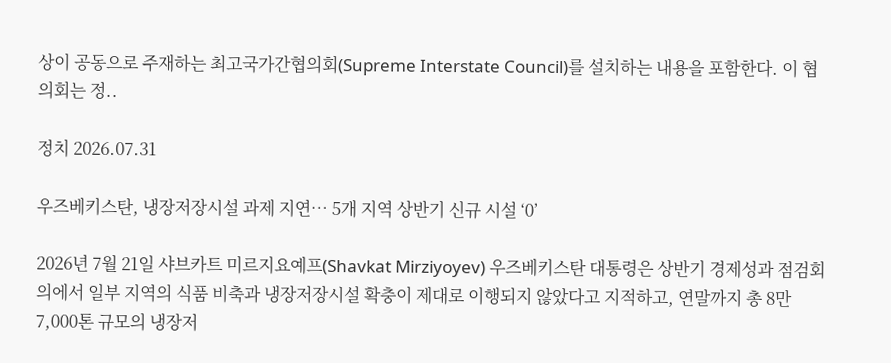상이 공동으로 주재하는 최고국가간협의회(Supreme Interstate Council)를 설치하는 내용을 포함한다. 이 협의회는 정..

정치 2026.07.31

우즈베키스탄, 냉장저장시설 과제 지연… 5개 지역 상반기 신규 시설 ‘0’

2026년 7월 21일 샤브카트 미르지요예프(Shavkat Mirziyoyev) 우즈베키스탄 대통령은 상반기 경제성과 점검회의에서 일부 지역의 식품 비축과 냉장저장시설 확충이 제대로 이행되지 않았다고 지적하고, 연말까지 총 8만 7,000톤 규모의 냉장저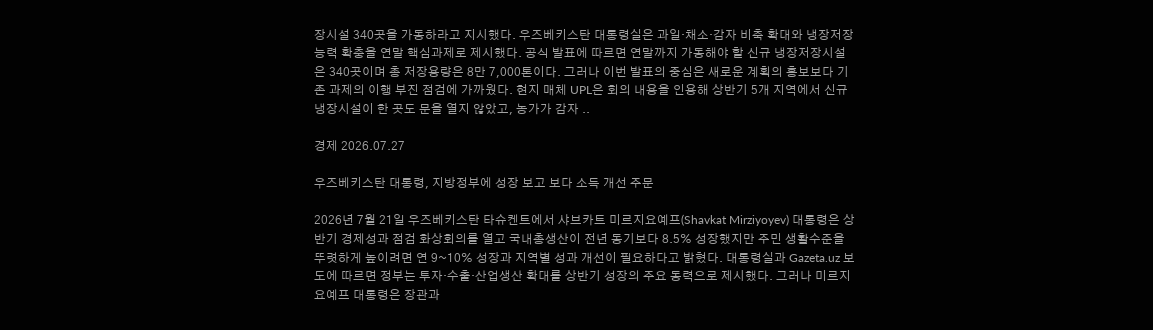장시설 340곳을 가동하라고 지시했다. 우즈베키스탄 대통령실은 과일·채소·감자 비축 확대와 냉장저장능력 확충을 연말 핵심과제로 제시했다. 공식 발표에 따르면 연말까지 가동해야 할 신규 냉장저장시설은 340곳이며 총 저장용량은 8만 7,000톤이다. 그러나 이번 발표의 중심은 새로운 계획의 홍보보다 기존 과제의 이행 부진 점검에 가까웠다. 현지 매체 UPL은 회의 내용을 인용해 상반기 5개 지역에서 신규 냉장시설이 한 곳도 문을 열지 않았고, 농가가 감자 ..

경제 2026.07.27

우즈베키스탄 대통령, 지방정부에 성장 보고 보다 소득 개선 주문

2026년 7월 21일 우즈베키스탄 타슈켄트에서 샤브카트 미르지요예프(Shavkat Mirziyoyev) 대통령은 상반기 경제성과 점검 화상회의를 열고 국내총생산이 전년 동기보다 8.5% 성장했지만 주민 생활수준을 뚜렷하게 높이려면 연 9~10% 성장과 지역별 성과 개선이 필요하다고 밝혔다. 대통령실과 Gazeta.uz 보도에 따르면 정부는 투자·수출·산업생산 확대를 상반기 성장의 주요 동력으로 제시했다. 그러나 미르지요예프 대통령은 장관과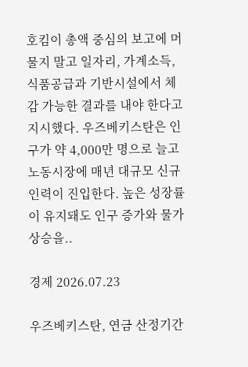호킴이 총액 중심의 보고에 머물지 말고 일자리, 가계소득, 식품공급과 기반시설에서 체감 가능한 결과를 내야 한다고 지시했다. 우즈베키스탄은 인구가 약 4,000만 명으로 늘고 노동시장에 매년 대규모 신규 인력이 진입한다. 높은 성장률이 유지돼도 인구 증가와 물가상승을..

경제 2026.07.23

우즈베키스탄, 연금 산정기간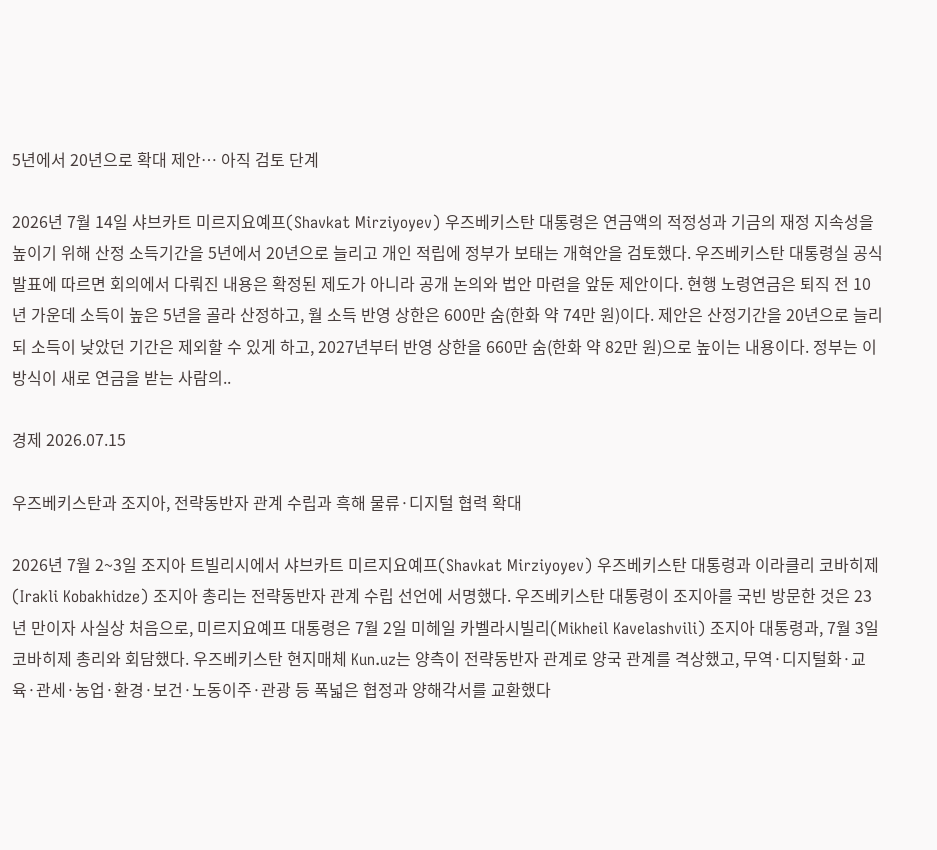5년에서 20년으로 확대 제안… 아직 검토 단계

2026년 7월 14일 샤브카트 미르지요예프(Shavkat Mirziyoyev) 우즈베키스탄 대통령은 연금액의 적정성과 기금의 재정 지속성을 높이기 위해 산정 소득기간을 5년에서 20년으로 늘리고 개인 적립에 정부가 보태는 개혁안을 검토했다. 우즈베키스탄 대통령실 공식 발표에 따르면 회의에서 다뤄진 내용은 확정된 제도가 아니라 공개 논의와 법안 마련을 앞둔 제안이다. 현행 노령연금은 퇴직 전 10년 가운데 소득이 높은 5년을 골라 산정하고, 월 소득 반영 상한은 600만 숨(한화 약 74만 원)이다. 제안은 산정기간을 20년으로 늘리되 소득이 낮았던 기간은 제외할 수 있게 하고, 2027년부터 반영 상한을 660만 숨(한화 약 82만 원)으로 높이는 내용이다. 정부는 이 방식이 새로 연금을 받는 사람의..

경제 2026.07.15

우즈베키스탄과 조지아, 전략동반자 관계 수립과 흑해 물류·디지털 협력 확대

2026년 7월 2~3일 조지아 트빌리시에서 샤브카트 미르지요예프(Shavkat Mirziyoyev) 우즈베키스탄 대통령과 이라클리 코바히제(Irakli Kobakhidze) 조지아 총리는 전략동반자 관계 수립 선언에 서명했다. 우즈베키스탄 대통령이 조지아를 국빈 방문한 것은 23년 만이자 사실상 처음으로, 미르지요예프 대통령은 7월 2일 미헤일 카벨라시빌리(Mikheil Kavelashvili) 조지아 대통령과, 7월 3일 코바히제 총리와 회담했다. 우즈베키스탄 현지매체 Kun.uz는 양측이 전략동반자 관계로 양국 관계를 격상했고, 무역·디지털화·교육·관세·농업·환경·보건·노동이주·관광 등 폭넓은 협정과 양해각서를 교환했다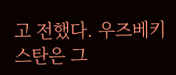고 전했다. 우즈베키스탄은 그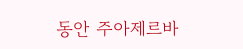동안 주아제르바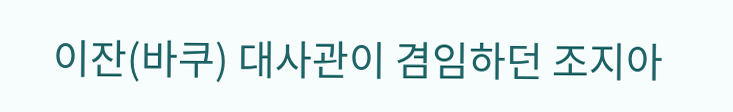이잔(바쿠) 대사관이 겸임하던 조지아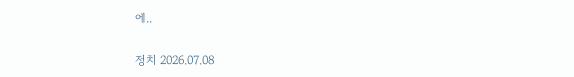에..

정치 2026.07.08